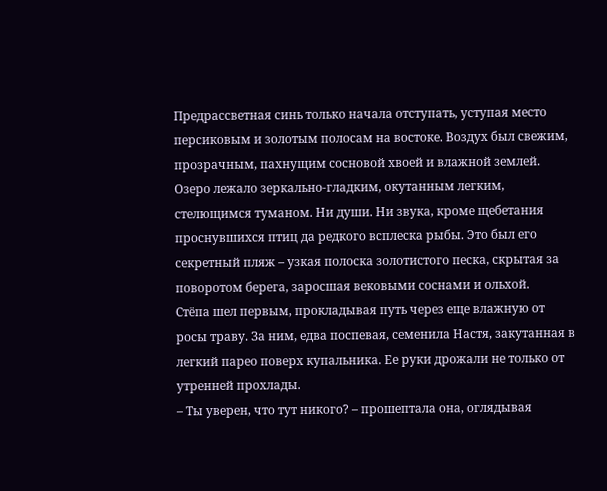Предрассветная синь только начала отступать, уступая место персиковым и золотым полосам на востоке. Воздух был свежим, прозрачным, пахнущим сосновой хвоей и влажной землей. Озеро лежало зеркально-гладким, окутанным легким, стелющимся туманом. Ни души. Ни звука, кроме щебетания проснувшихся птиц да редкого всплеска рыбы. Это был его секретный пляж – узкая полоска золотистого песка, скрытая за поворотом берега, заросшая вековыми соснами и ольхой.
Стёпа шел первым, прокладывая путь через еще влажную от росы траву. За ним, едва поспевая, семенила Настя, закутанная в легкий парео поверх купальника. Ее руки дрожали не только от утренней прохлады.
– Ты уверен, что тут никого? – прошептала она, оглядывая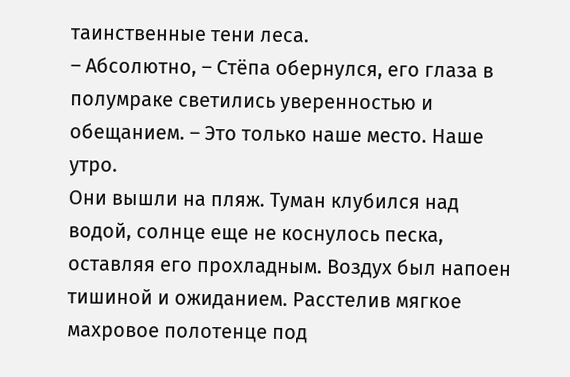таинственные тени леса.
– Абсолютно, – Стёпа обернулся, его глаза в полумраке светились уверенностью и обещанием. – Это только наше место. Наше утро.
Они вышли на пляж. Туман клубился над водой, солнце еще не коснулось песка, оставляя его прохладным. Воздух был напоен тишиной и ожиданием. Расстелив мягкое махровое полотенце под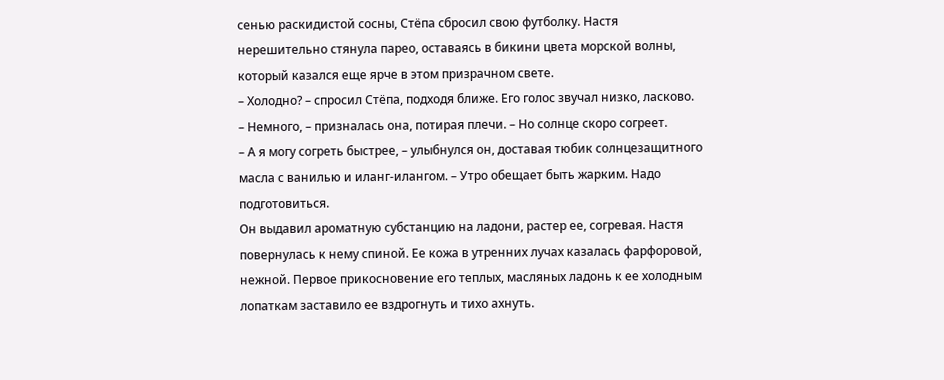сенью раскидистой сосны, Стёпа сбросил свою футболку. Настя нерешительно стянула парео, оставаясь в бикини цвета морской волны, который казался еще ярче в этом призрачном свете.
– Холодно? – спросил Стёпа, подходя ближе. Его голос звучал низко, ласково.
– Немного, – призналась она, потирая плечи. – Но солнце скоро согреет.
– А я могу согреть быстрее, – улыбнулся он, доставая тюбик солнцезащитного масла с ванилью и иланг-илангом. – Утро обещает быть жарким. Надо подготовиться.
Он выдавил ароматную субстанцию на ладони, растер ее, согревая. Настя повернулась к нему спиной. Ее кожа в утренних лучах казалась фарфоровой, нежной. Первое прикосновение его теплых, масляных ладонь к ее холодным лопаткам заставило ее вздрогнуть и тихо ахнуть.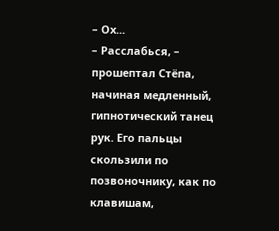– Ох...
– Расслабься, – прошептал Стёпа, начиная медленный, гипнотический танец рук. Его пальцы скользили по позвоночнику, как по клавишам,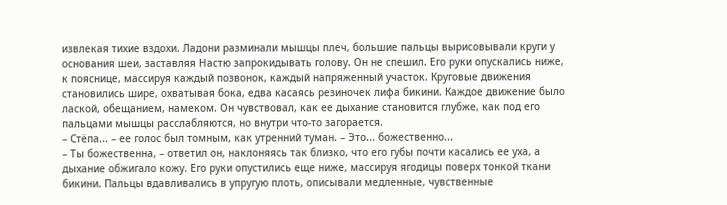извлекая тихие вздохи. Ладони разминали мышцы плеч, большие пальцы вырисовывали круги у основания шеи, заставляя Настю запрокидывать голову. Он не спешил. Его руки опускались ниже, к пояснице, массируя каждый позвонок, каждый напряженный участок. Круговые движения становились шире, охватывая бока, едва касаясь резиночек лифа бикини. Каждое движение было лаской, обещанием, намеком. Он чувствовал, как ее дыхание становится глубже, как под его пальцами мышцы расслабляются, но внутри что-то загорается.
– Стёпа... – ее голос был томным, как утренний туман. – Это... божественно...
– Ты божественна, – ответил он, наклоняясь так близко, что его губы почти касались ее уха, а дыхание обжигало кожу. Его руки опустились еще ниже, массируя ягодицы поверх тонкой ткани бикини. Пальцы вдавливались в упругую плоть, описывали медленные, чувственные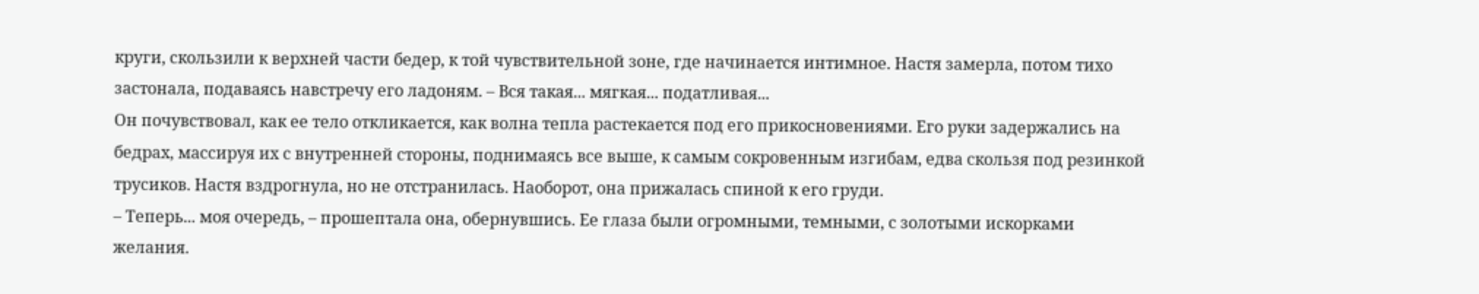круги, скользили к верхней части бедер, к той чувствительной зоне, где начинается интимное. Настя замерла, потом тихо застонала, подаваясь навстречу его ладоням. – Вся такая... мягкая... податливая...
Он почувствовал, как ее тело откликается, как волна тепла растекается под его прикосновениями. Его руки задержались на бедрах, массируя их с внутренней стороны, поднимаясь все выше, к самым сокровенным изгибам, едва скользя под резинкой трусиков. Настя вздрогнула, но не отстранилась. Наоборот, она прижалась спиной к его груди.
– Теперь... моя очередь, – прошептала она, обернувшись. Ее глаза были огромными, темными, с золотыми искорками желания.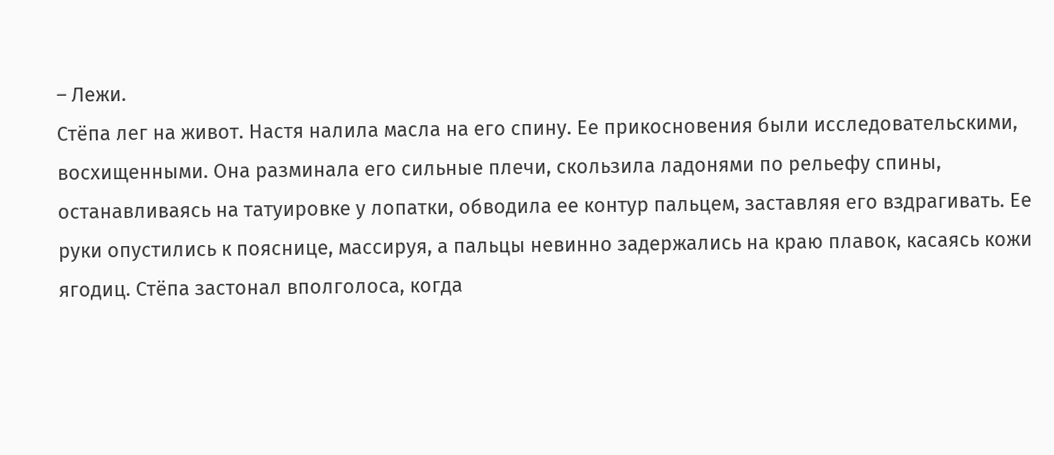– Лежи.
Стёпа лег на живот. Настя налила масла на его спину. Ее прикосновения были исследовательскими, восхищенными. Она разминала его сильные плечи, скользила ладонями по рельефу спины, останавливаясь на татуировке у лопатки, обводила ее контур пальцем, заставляя его вздрагивать. Ее руки опустились к пояснице, массируя, а пальцы невинно задержались на краю плавок, касаясь кожи ягодиц. Стёпа застонал вполголоса, когда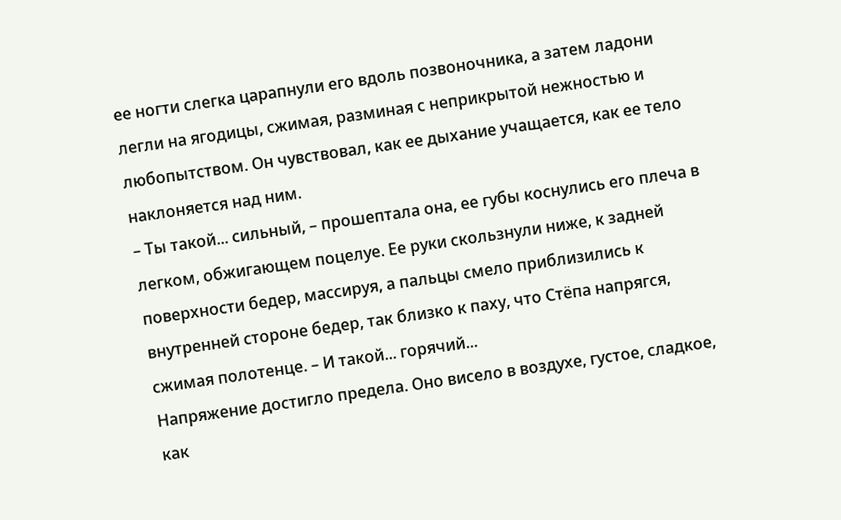ее ногти слегка царапнули его вдоль позвоночника, а затем ладони легли на ягодицы, сжимая, разминая с неприкрытой нежностью и любопытством. Он чувствовал, как ее дыхание учащается, как ее тело наклоняется над ним.
– Ты такой... сильный, – прошептала она, ее губы коснулись его плеча в легком, обжигающем поцелуе. Ее руки скользнули ниже, к задней поверхности бедер, массируя, а пальцы смело приблизились к внутренней стороне бедер, так близко к паху, что Стёпа напрягся, сжимая полотенце. – И такой... горячий...
Напряжение достигло предела. Оно висело в воздухе, густое, сладкое, как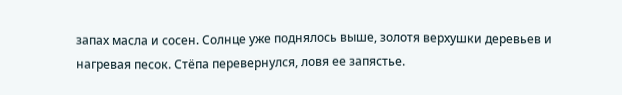запах масла и сосен. Солнце уже поднялось выше, золотя верхушки деревьев и нагревая песок. Стёпа перевернулся, ловя ее запястье.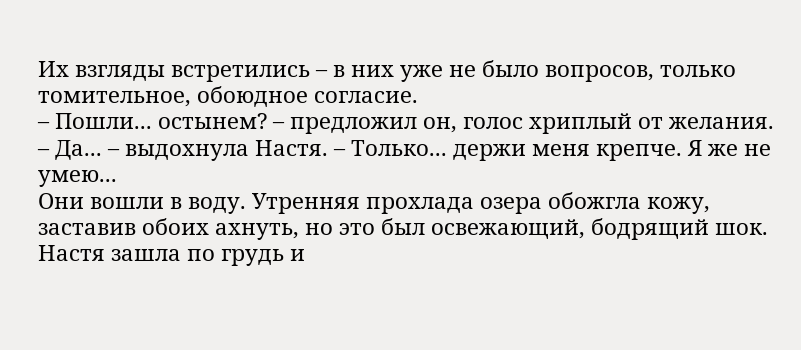Их взгляды встретились – в них уже не было вопросов, только томительное, обоюдное согласие.
– Пошли... остынем? – предложил он, голос хриплый от желания.
– Да... – выдохнула Настя. – Только... держи меня крепче. Я же не умею...
Они вошли в воду. Утренняя прохлада озера обожгла кожу, заставив обоих ахнуть, но это был освежающий, бодрящий шок. Настя зашла по грудь и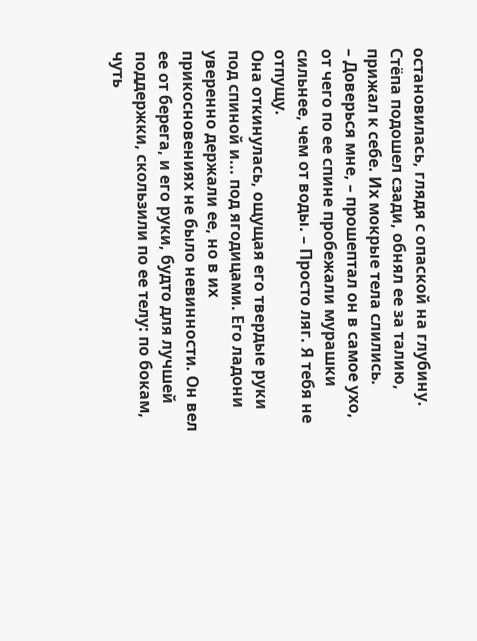остановилась, глядя с опаской на глубину. Стёпа подошел сзади, обнял ее за талию, прижал к себе. Их мокрые тела слились.
– Доверься мне, – прошептал он в самое ухо, от чего по ее спине пробежали мурашки сильнее, чем от воды. – Просто ляг. Я тебя не отпущу.
Она откинулась, ощущая его твердые руки под спиной и... под ягодицами. Его ладони уверенно держали ее, но в их прикосновениях не было невинности. Он вел ее от берега, и его руки, будто для лучшей поддержки, скользили по ее телу: по бокам, чуть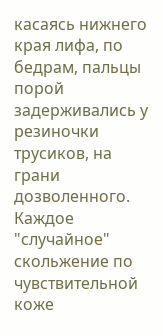касаясь нижнего края лифа, по бедрам, пальцы порой задерживались у резиночки трусиков, на грани дозволенного. Каждое "случайное" скольжение по чувствительной коже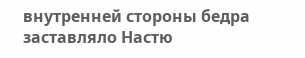внутренней стороны бедра заставляло Настю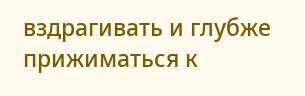вздрагивать и глубже прижиматься к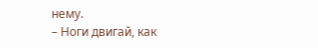нему.
– Ноги двигай, как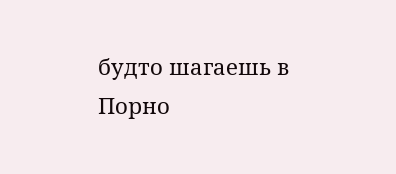будто шагаешь в
Порно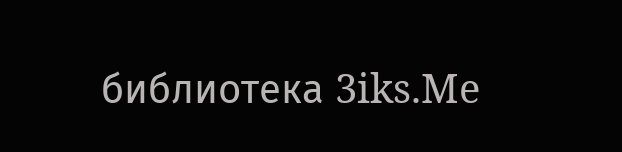библиотека 3iks.Me